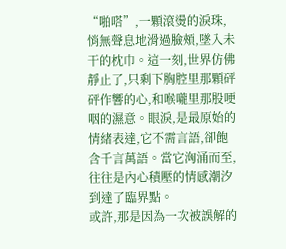“啪嗒”,一顆滾燙的淚珠,悄無聲息地滑過臉頰,墜入未干的枕巾。這一刻,世界仿佛靜止了,只剩下胸腔里那顆砰砰作響的心,和喉嚨里那股哽咽的濕意。眼淚,是最原始的情緒表達,它不需言語,卻飽含千言萬語。當它洶涌而至,往往是內心積壓的情感潮汐到達了臨界點。
或許,那是因為一次被誤解的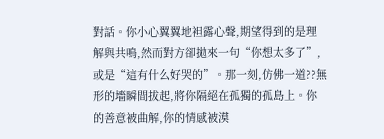對話。你小心翼翼地袒露心聲,期望得到的是理解與共鳴,然而對方卻拋來一句“你想太多了”,或是“這有什么好哭的”。那一刻,仿佛一道??無形的墻瞬間拔起,將你隔絕在孤獨的孤島上。你的善意被曲解,你的情感被漠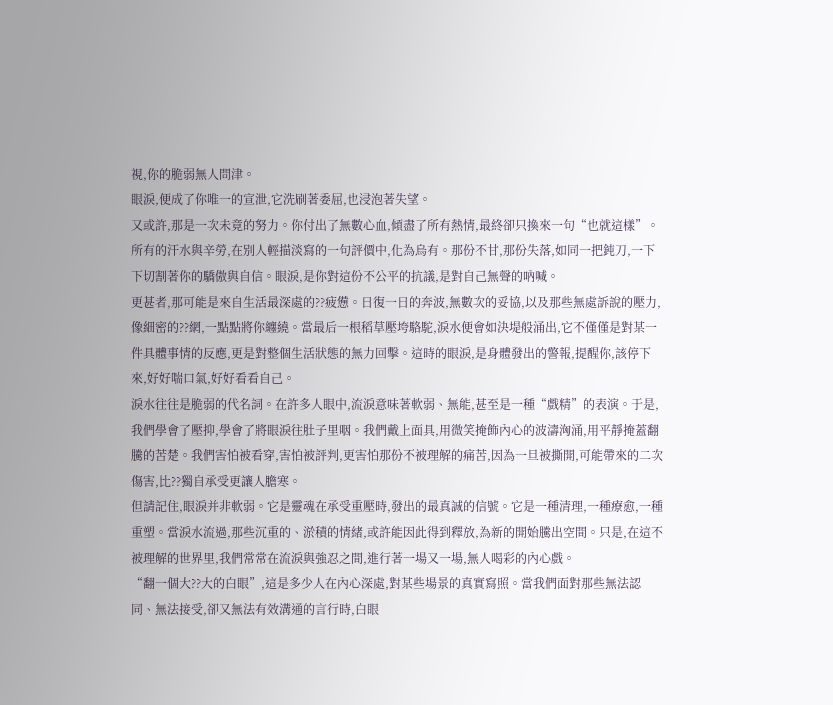視,你的脆弱無人問津。
眼淚,便成了你唯一的宣泄,它洗刷著委屈,也浸泡著失望。
又或許,那是一次未竟的努力。你付出了無數心血,傾盡了所有熱情,最終卻只換來一句“也就這樣”。所有的汗水與辛勞,在別人輕描淡寫的一句評價中,化為烏有。那份不甘,那份失落,如同一把鈍刀,一下下切割著你的驕傲與自信。眼淚,是你對這份不公平的抗議,是對自己無聲的吶喊。
更甚者,那可能是來自生活最深處的??疲憊。日復一日的奔波,無數次的妥協,以及那些無處訴說的壓力,像細密的??網,一點點將你纏繞。當最后一根稻草壓垮駱駝,淚水便會如決堤般涌出,它不僅僅是對某一件具體事情的反應,更是對整個生活狀態的無力回擊。這時的眼淚,是身體發出的警報,提醒你,該停下來,好好喘口氣,好好看看自己。
淚水往往是脆弱的代名詞。在許多人眼中,流淚意味著軟弱、無能,甚至是一種“戲精”的表演。于是,我們學會了壓抑,學會了將眼淚往肚子里咽。我們戴上面具,用微笑掩飾內心的波濤洶涌,用平靜掩蓋翻騰的苦楚。我們害怕被看穿,害怕被評判,更害怕那份不被理解的痛苦,因為一旦被撕開,可能帶來的二次傷害,比??獨自承受更讓人膽寒。
但請記住,眼淚并非軟弱。它是靈魂在承受重壓時,發出的最真誠的信號。它是一種清理,一種療愈,一種重塑。當淚水流過,那些沉重的、淤積的情緒,或許能因此得到釋放,為新的開始騰出空間。只是,在這不被理解的世界里,我們常常在流淚與強忍之間,進行著一場又一場,無人喝彩的內心戲。
“翻一個大??大的白眼”,這是多少人在內心深處,對某些場景的真實寫照。當我們面對那些無法認同、無法接受,卻又無法有效溝通的言行時,白眼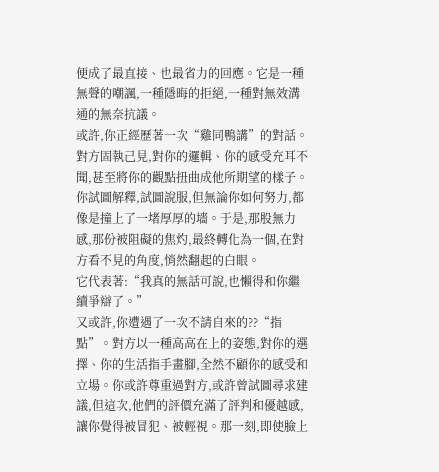便成了最直接、也最省力的回應。它是一種無聲的嘲諷,一種隱晦的拒絕,一種對無效溝通的無奈抗議。
或許,你正經歷著一次“雞同鴨講”的對話。對方固執己見,對你的邏輯、你的感受充耳不聞,甚至將你的觀點扭曲成他所期望的樣子。你試圖解釋,試圖說服,但無論你如何努力,都像是撞上了一堵厚厚的墻。于是,那股無力感,那份被阻礙的焦灼,最終轉化為一個,在對方看不見的角度,悄然翻起的白眼。
它代表著:“我真的無話可說,也懶得和你繼續爭辯了。”
又或許,你遭遇了一次不請自來的??“指點”。對方以一種高高在上的姿態,對你的選擇、你的生活指手畫腳,全然不顧你的感受和立場。你或許尊重過對方,或許曾試圖尋求建議,但這次,他們的評價充滿了評判和優越感,讓你覺得被冒犯、被輕視。那一刻,即使臉上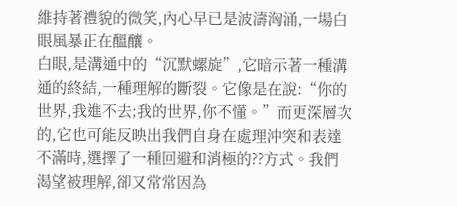維持著禮貌的微笑,內心早已是波濤洶涌,一場白眼風暴正在醞釀。
白眼,是溝通中的“沉默螺旋”,它暗示著一種溝通的終結,一種理解的斷裂。它像是在說:“你的世界,我進不去;我的世界,你不懂。”而更深層次的,它也可能反映出我們自身在處理沖突和表達不滿時,選擇了一種回避和消極的??方式。我們渴望被理解,卻又常常因為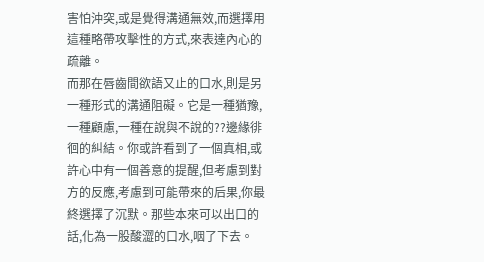害怕沖突,或是覺得溝通無效,而選擇用這種略帶攻擊性的方式,來表達內心的疏離。
而那在唇齒間欲語又止的口水,則是另一種形式的溝通阻礙。它是一種猶豫,一種顧慮,一種在說與不說的??邊緣徘徊的糾結。你或許看到了一個真相,或許心中有一個善意的提醒,但考慮到對方的反應,考慮到可能帶來的后果,你最終選擇了沉默。那些本來可以出口的話,化為一股酸澀的口水,咽了下去。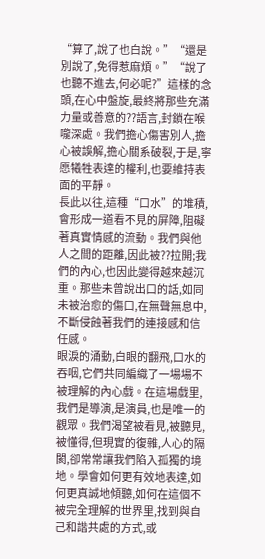“算了,說了也白說。”“還是別說了,免得惹麻煩。”“說了也聽不進去,何必呢?”這樣的念頭,在心中盤旋,最終將那些充滿力量或善意的??語言,封鎖在喉嚨深處。我們擔心傷害別人,擔心被誤解,擔心關系破裂,于是,寧愿犧牲表達的權利,也要維持表面的平靜。
長此以往,這種“口水”的堆積,會形成一道看不見的屏障,阻礙著真實情感的流動。我們與他人之間的距離,因此被??拉開;我們的內心,也因此變得越來越沉重。那些未曾說出口的話,如同未被治愈的傷口,在無聲無息中,不斷侵蝕著我們的連接感和信任感。
眼淚的涌動,白眼的翻飛,口水的吞咽,它們共同編織了一場場不被理解的內心戲。在這場戲里,我們是導演,是演員,也是唯一的觀眾。我們渴望被看見,被聽見,被懂得,但現實的復雜,人心的隔閡,卻常常讓我們陷入孤獨的境地。學會如何更有效地表達,如何更真誠地傾聽,如何在這個不被完全理解的世界里,找到與自己和諧共處的方式,或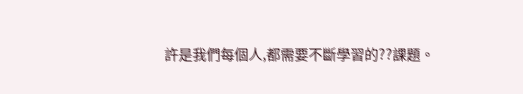許是我們每個人,都需要不斷學習的??課題。